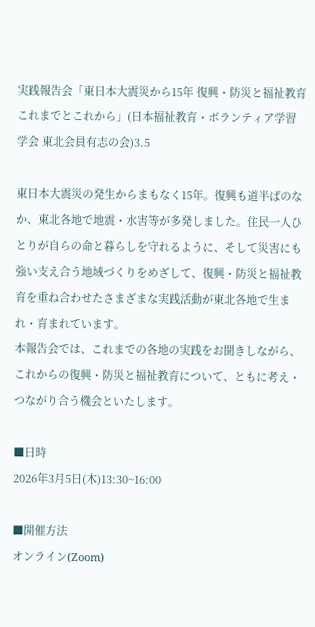実践報告会「東日本大震災から15年 復興・防災と福祉教育これまでとこれから」(日本福祉教育・ボランティア学習学会 東北会員有志の会)3.5

東日本大震災の発生からまもなく15年。復興も道半ばのなか、東北各地で地震・水害等が多発しました。住民一人ひとりが自らの命と暮らしを守れるように、そして災害にも強い支え合う地域づくりをめざして、復興・防災と福祉教育を重ね合わせたさまざまな実践活動が東北各地で生まれ・育まれています。
本報告会では、これまでの各地の実践をお聞きしながら、これからの復興・防災と福祉教育について、ともに考え・つながり合う機会といたします。

■日時
2026年3月5日(木)13:30~16:00

■開催方法
オンライン(Zoom)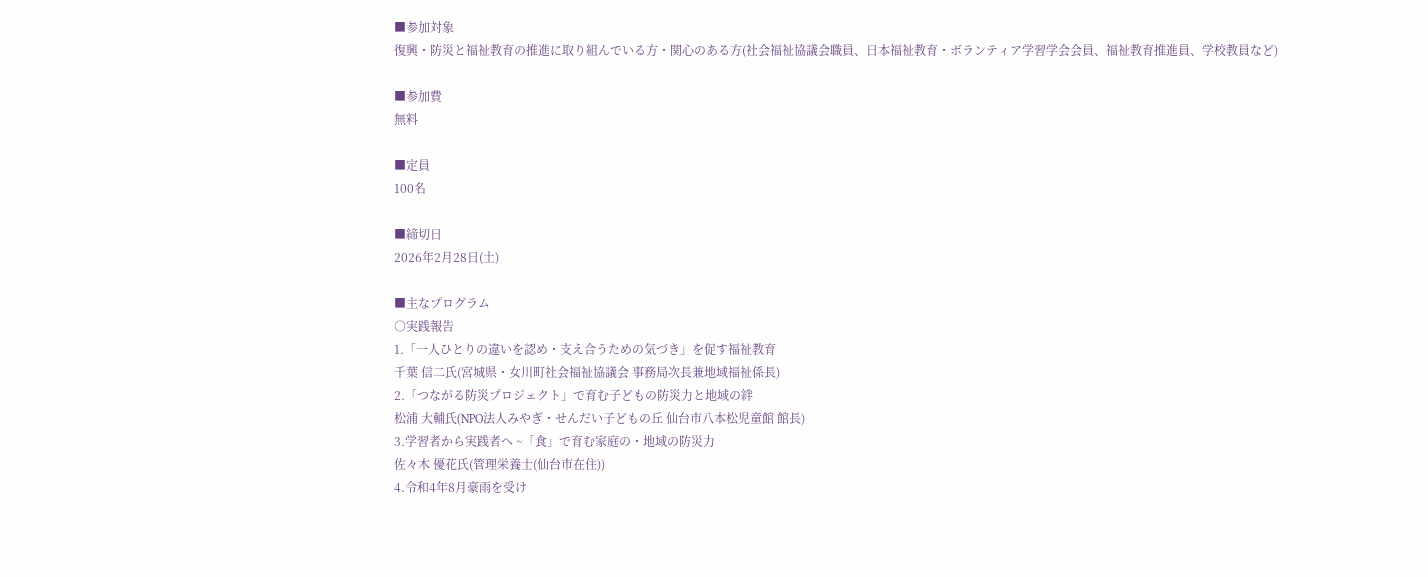■参加対象
復興・防災と福祉教育の推進に取り組んでいる方・関心のある方(社会福祉協議会職員、日本福祉教育・ボランティア学習学会会員、福祉教育推進員、学校教員など)

■参加費
無料

■定員
100名

■締切日
2026年2月28日(土)

■主なプログラム
○実践報告
1.「一人ひとりの違いを認め・支え合うための気づき」を促す福祉教育
千葉 信二氏(宮城県・女川町社会福祉協議会 事務局次長兼地域福祉係長)
2.「つながる防災プロジェクト」で育む子どもの防災力と地域の絆
松浦 大輔氏(NPO法人みやぎ・せんだい子どもの丘 仙台市八本松児童館 館長)
3.学習者から実践者へ ~「食」で育む家庭の・地域の防災力
佐々木 優花氏(管理栄養士(仙台市在住))
4.令和4年8月豪雨を受け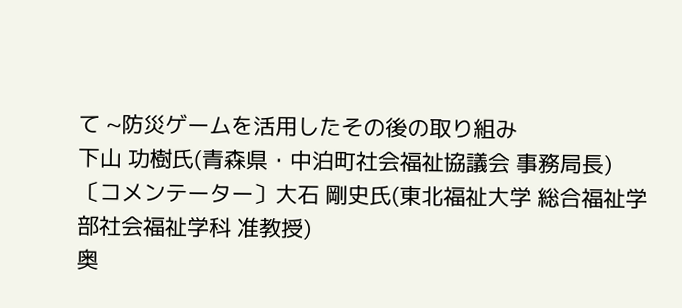て ~防災ゲームを活用したその後の取り組み
下山 功樹氏(青森県・中泊町社会福祉協議会 事務局長)
〔コメンテーター〕大石 剛史氏(東北福祉大学 総合福祉学部社会福祉学科 准教授)
奥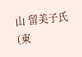山 留美子氏(東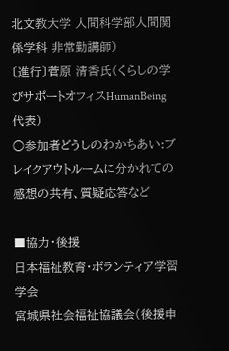北文教大学 人間科学部人間関係学科 非常勤講師)
〔進行〕菅原 清香氏(くらしの学びサポートオフィスHumanBeing 代表)
○参加者どうしのわかちあい:ブレイクアウトルームに分かれての感想の共有、質疑応答など

■協力・後援
日本福祉教育・ボランティア学習学会
宮城県社会福祉協議会(後援申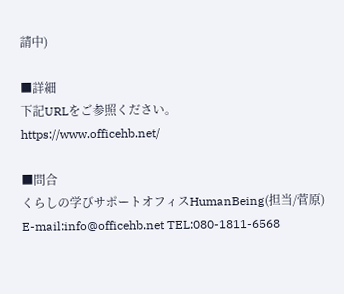請中)

■詳細
下記URLをご参照ください。
https://www.officehb.net/

■問合
くらしの学びサポートオフィスHumanBeing(担当/菅原)
E-mail:info@officehb.net TEL:080-1811-6568